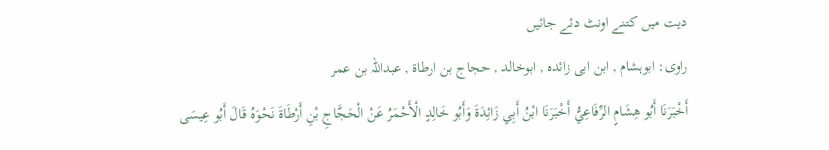دیت میں کتنے اونٹ دئے جائیں
راوی: ابوہشام , ابن ابی زائدہ , ابوخالد , حجاج بن ارطاة , عبداللہ بن عمر
أَخْبَرَنَا أَبُو هِشَامٍ الرِّفَاعِيُّ أَخْبَرَنَا ابْنُ أَبِي زَائِدَةَ وَأَبُو خَالِدٍ الْأَحْمَرُ عَنْ الْحَجَّاجِ بْنِ أَرْطَاةَ نَحْوَهُ قَالَ أَبُو عِيسَی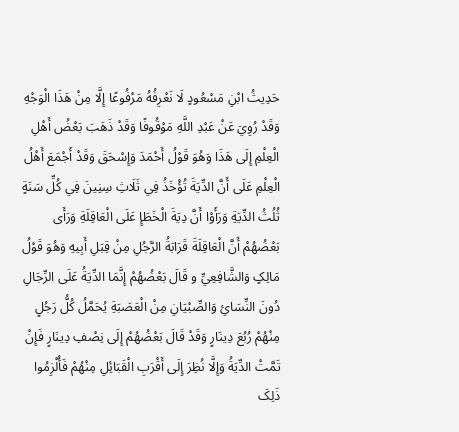حَدِيثُ ابْنِ مَسْعُودٍ لَا نَعْرِفُهُ مَرْفُوعًا إِلَّا مِنْ هَذَا الْوَجْهِ وَقَدْ رُوِيَ عَنْ عَبْدِ اللَّهِ مَوْقُوفًا وَقَدْ ذَهَبَ بَعْضُ أَهْلِ الْعِلْمِ إِلَی هَذَا وَهُوَ قَوْلُ أَحْمَدَ وَإِسْحَقَ وَقَدْ أَجْمَعَ أَهْلُ الْعِلْمِ عَلَی أَنَّ الدِّيَةَ تُؤْخَذُ فِي ثَلَاثِ سِنِينَ فِي کُلِّ سَنَةٍ ثُلُثُ الدِّيَةِ وَرَأَوْا أَنَّ دِيَةَ الْخَطَإِ عَلَی الْعَاقِلَةِ وَرَأَی بَعْضُهُمْ أَنَّ الْعَاقِلَةَ قَرَابَةُ الرَّجُلِ مِنْ قِبَلِ أَبِيهِ وَهُوَ قَوْلُ مَالِکٍ وَالشَّافِعِيِّ و قَالَ بَعْضُهُمْ إِنَّمَا الدِّيَةُ عَلَی الرِّجَالِ دُونَ النِّسَائِ وَالصِّبْيَانِ مِنْ الْعَصَبَةِ يُحَمَّلُ کُلُّ رَجُلٍ مِنْهُمْ رُبُعَ دِينَارٍ وَقَدْ قَالَ بَعْضُهُمْ إِلَی نِصْفِ دِينَارٍ فَإِنْ تَمَّتْ الدِّيَةُ وَإِلَّا نُظِرَ إِلَی أَقْرَبِ الْقَبَائِلِ مِنْهُمْ فَأُلْزِمُوا ذَلِکَ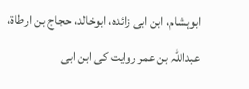ابوہشام، ابن ابی زائدہ، ابوخالد، حجاج بن ارطاة، عبداللہ بن عمر روایت کی ابن ابی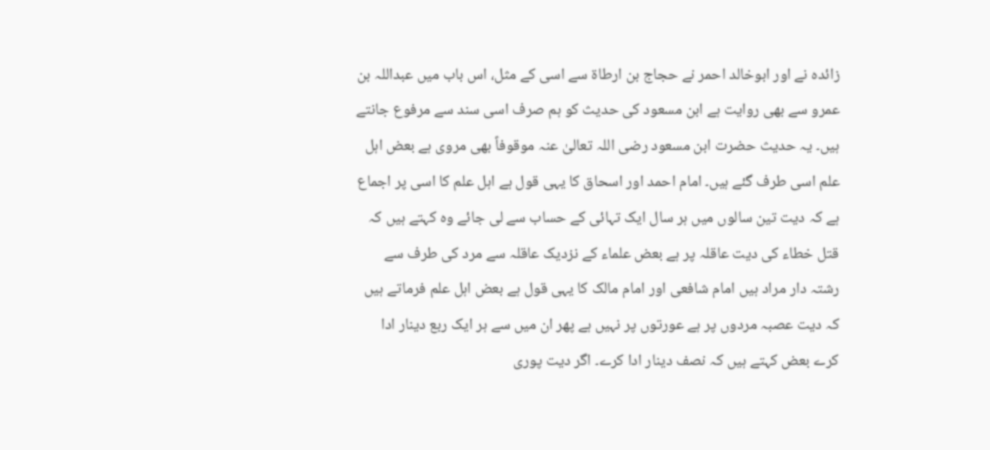زائدہ نے اور ابوخالد احمر نے حجاج بن ارطاة سے اسی کے مثل، اس باب میں عبداللہ بن عمرو سے بھی روایت ہے ابن مسعود کی حدیث کو ہم صرف اسی سند سے مرفوع جانتے ہیں۔ یہ حدیث حضرت ابن مسعود رضی اللہ تعالیٰ عنہ موقوفاً بھی مروی ہے بعض اہل علم اسی طرف گئے ہیں۔ امام احمد اور اسحاق کا یہی قول ہے اہل علم کا اسی پر اجماع ہے کہ دیت تین سالوں میں ہر سال ایک تہائی کے حساب سے لی جائے وہ کہتے ہیں کہ قتل خطاء کی دیت عاقلہ پر ہے بعض علماء کے نزدیک عاقلہ سے مرد کی طرف سے رشتہ دار مراد ہیں امام شافعی اور امام مالک کا یہی قول ہے بعض اہل علم فرماتے ہیں کہ دیت عصبہ مردوں پر ہے عورتوں پر نہیں ہے پھر ان میں سے ہر ایک ربع دینار ادا کرے بعض کہتے ہیں کہ نصف دینار ادا کرے۔ اگر دیت پوری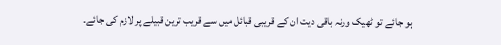ہو جائے تو ٹھیک ورنہ باقی دیت ان کے قریبی قبائل میں سے قریب ترین قبیلے پر لازم کی جائے۔